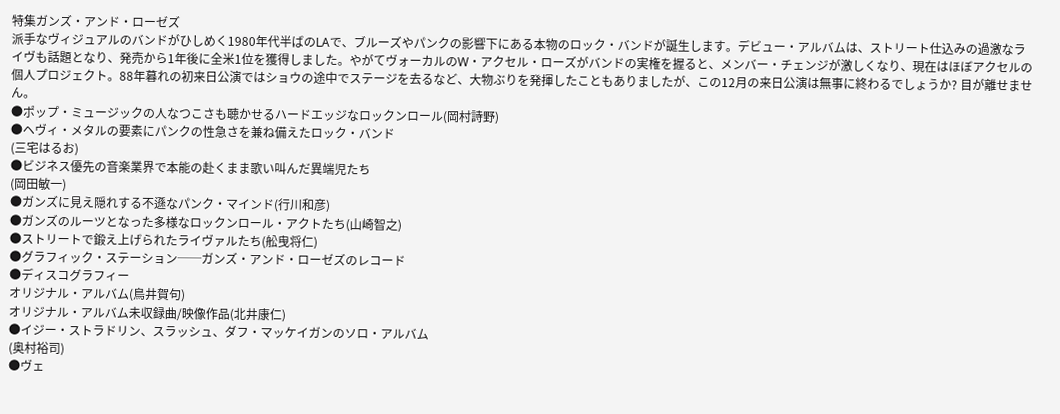特集ガンズ・アンド・ローゼズ
派手なヴィジュアルのバンドがひしめく1980年代半ばのLAで、ブルーズやパンクの影響下にある本物のロック・バンドが誕生します。デビュー・アルバムは、ストリート仕込みの過激なライヴも話題となり、発売から1年後に全米1位を獲得しました。やがてヴォーカルのW・アクセル・ローズがバンドの実権を握ると、メンバー・チェンジが激しくなり、現在はほぼアクセルの個人プロジェクト。88年暮れの初来日公演ではショウの途中でステージを去るなど、大物ぶりを発揮したこともありましたが、この12月の来日公演は無事に終わるでしょうか? 目が離せません。
●ポップ・ミュージックの人なつこさも聴かせるハードエッジなロックンロール(岡村詩野)
●ヘヴィ・メタルの要素にパンクの性急さを兼ね備えたロック・バンド
(三宅はるお)
●ビジネス優先の音楽業界で本能の赴くまま歌い叫んだ異端児たち
(岡田敏一)
●ガンズに見え隠れする不遜なパンク・マインド(行川和彦)
●ガンズのルーツとなった多様なロックンロール・アクトたち(山崎智之)
●ストリートで鍛え上げられたライヴァルたち(舩曳将仁)
●グラフィック・ステーション──ガンズ・アンド・ローゼズのレコード
●ディスコグラフィー
オリジナル・アルバム(鳥井賀句)
オリジナル・アルバム未収録曲/映像作品(北井康仁)
●イジー・ストラドリン、スラッシュ、ダフ・マッケイガンのソロ・アルバム
(奥村裕司)
●ヴェ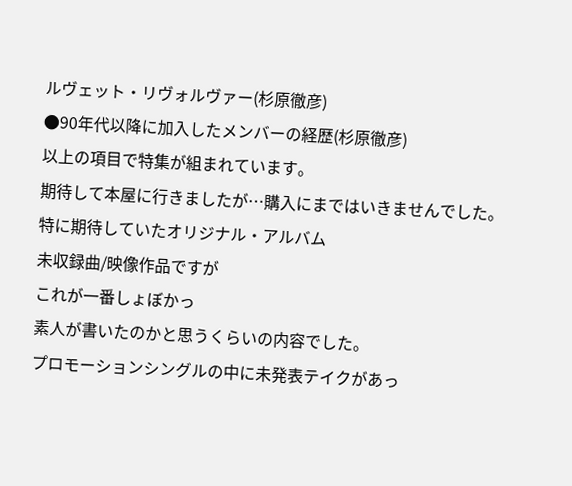ルヴェット・リヴォルヴァー(杉原徹彦)
●90年代以降に加入したメンバーの経歴(杉原徹彦)
以上の項目で特集が組まれています。
期待して本屋に行きましたが…購入にまではいきませんでした。
特に期待していたオリジナル・アルバム
未収録曲/映像作品ですが
これが一番しょぼかっ
素人が書いたのかと思うくらいの内容でした。
プロモーションシングルの中に未発表テイクがあっ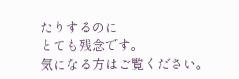たりするのに
とても残念です。
気になる方はご覧ください。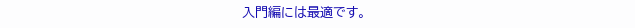入門編には最適です。